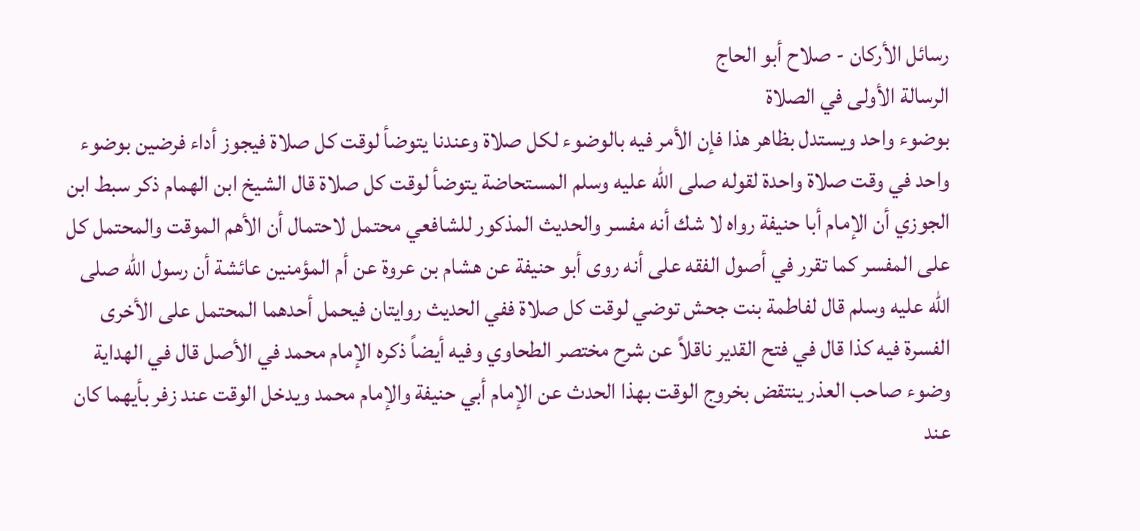رسائل الأركان - صلاح أبو الحاج
الرسالة الأولى في الصلاة
بوضوء واحد ويستدل بظاهر هذا فإن الأمر فيه بالوضوء لكل صلاة وعندنا يتوضأ لوقت كل صلاة فيجوز أداء فرضين بوضوء واحد في وقت صلاة واحدة لقوله صلى الله عليه وسلم المستحاضة يتوضأ لوقت كل صلاة قال الشيخ ابن الهمام ذكر سبط ابن الجوزي أن الإمام أبا حنيفة رواه لا شك أنه مفسر والحديث المذكور للشافعي محتمل لاحتمال أن الأهم الموقت والمحتمل كل على المفسر كما تقرر في أصول الفقه على أنه روى أبو حنيفة عن هشام بن عروة عن أم المؤمنين عائشة أن رسول الله صلى الله عليه وسلم قال لفاطمة بنت جحش توضي لوقت كل صلاة ففي الحديث روايتان فيحمل أحدهما المحتمل على الأخرى الفسرة فيه كذا قال في فتح القدير ناقلاً عن شرح مختصر الطحاوي وفيه أيضاً ذكره الإمام محمد في الأصل قال في الهداية وضوء صاحب العذر ينتقض بخروج الوقت بهذا الحدث عن الإمام أبي حنيفة والإمام محمد ويدخل الوقت عند زفر بأيهما كان عند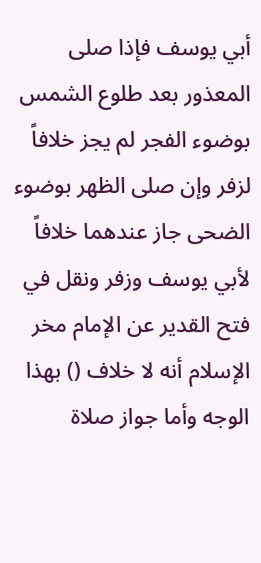أبي يوسف فإذا صلى المعذور بعد طلوع الشمس بوضوء الفجر لم يجز خلافاً لزفر وإن صلى الظهر بوضوء الضحى جاز عندهما خلافاً لأبي يوسف وزفر ونقل في فتح القدير عن الإمام مخر الإسلام أنه لا خلاف () بهذا الوجه وأما جواز صلاة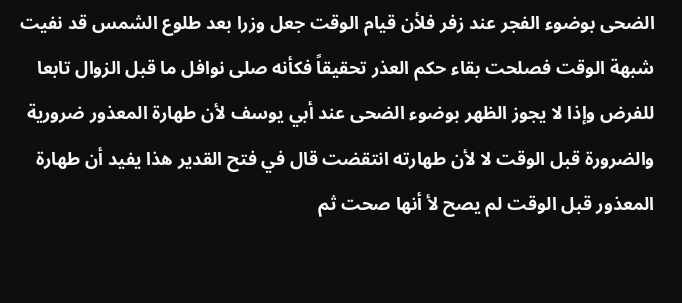الضحى بوضوء الفجر عند زفر فلأن قيام الوقت جعل وزرا بعد طلوع الشمس قد نفيت شبهة الوقت فصلحت بقاء حكم العذر تحقيقاً فكأنه صلى نوافل ما قبل الزوال تابعا للفرض وإذا لا يجوز الظهر بوضوء الضحى عند أبي يوسف لأن طهارة المعذور ضرورية والضرورة قبل الوقت لا لأن طهارته انتقضت قال في فتح القدير هذا يفيد أن طهارة المعذور قبل الوقت لم يصح لأ أنها صحت ثم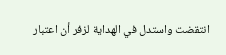انتقضت واستدل في الهداية لزفر أن اعتبار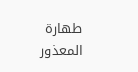طهارة المعذور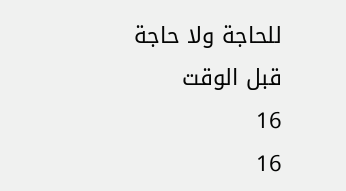للحاجة ولا حاجة قبل الوقت
16
16